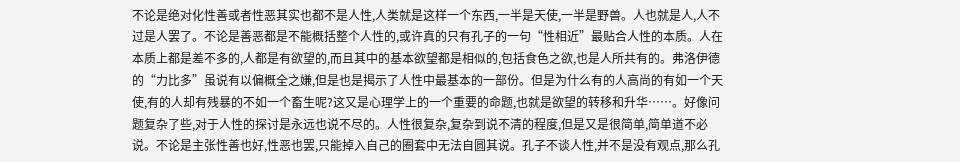不论是绝对化性善或者性恶其实也都不是人性,人类就是这样一个东西,一半是天使,一半是野兽。人也就是人,人不过是人罢了。不论是善恶都是不能概括整个人性的,或许真的只有孔子的一句“性相近”最贴合人性的本质。人在本质上都是差不多的,人都是有欲望的,而且其中的基本欲望都是相似的,包括食色之欲,也是人所共有的。弗洛伊德的“力比多”虽说有以偏概全之嫌,但是也是揭示了人性中最基本的一部份。但是为什么有的人高尚的有如一个天使,有的人却有残暴的不如一个畜生呢?这又是心理学上的一个重要的命题,也就是欲望的转移和升华……。好像问题复杂了些,对于人性的探讨是永远也说不尽的。人性很复杂,复杂到说不清的程度,但是又是很简单,简单道不必说。不论是主张性善也好,性恶也罢,只能掉入自己的圈套中无法自圆其说。孔子不谈人性,并不是没有观点,那么孔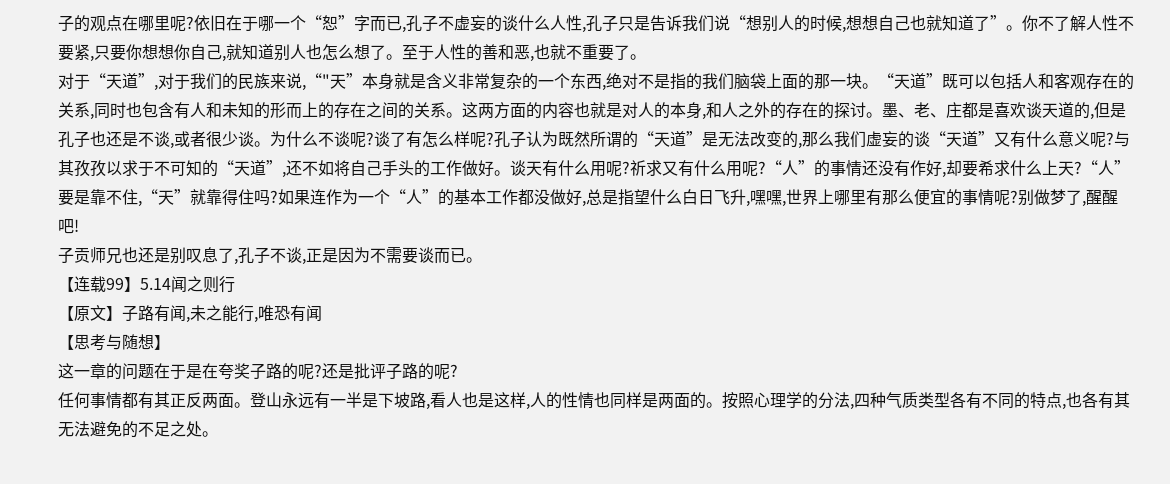子的观点在哪里呢?依旧在于哪一个“恕”字而已,孔子不虚妄的谈什么人性,孔子只是告诉我们说“想别人的时候,想想自己也就知道了”。你不了解人性不要紧,只要你想想你自己,就知道别人也怎么想了。至于人性的善和恶,也就不重要了。
对于“天道”,对于我们的民族来说,“"天”本身就是含义非常复杂的一个东西,绝对不是指的我们脑袋上面的那一块。“天道”既可以包括人和客观存在的关系,同时也包含有人和未知的形而上的存在之间的关系。这两方面的内容也就是对人的本身,和人之外的存在的探讨。墨、老、庄都是喜欢谈天道的,但是孔子也还是不谈,或者很少谈。为什么不谈呢?谈了有怎么样呢?孔子认为既然所谓的“天道”是无法改变的,那么我们虚妄的谈“天道”又有什么意义呢?与其孜孜以求于不可知的“天道”,还不如将自己手头的工作做好。谈天有什么用呢?祈求又有什么用呢?“人”的事情还没有作好,却要希求什么上天?“人”要是靠不住,“天”就靠得住吗?如果连作为一个“人”的基本工作都没做好,总是指望什么白日飞升,嘿嘿,世界上哪里有那么便宜的事情呢?别做梦了,醒醒吧!
子贡师兄也还是别叹息了,孔子不谈,正是因为不需要谈而已。
【连载99】5.14闻之则行
【原文】子路有闻,未之能行,唯恐有闻
【思考与随想】
这一章的问题在于是在夸奖子路的呢?还是批评子路的呢?
任何事情都有其正反两面。登山永远有一半是下坡路,看人也是这样,人的性情也同样是两面的。按照心理学的分法,四种气质类型各有不同的特点,也各有其无法避免的不足之处。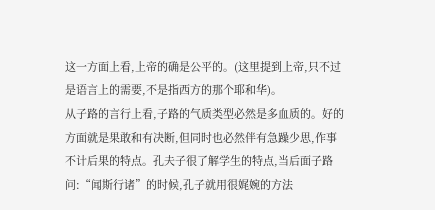这一方面上看,上帝的确是公平的。(这里提到上帝,只不过是语言上的需要,不是指西方的那个耶和华)。
从子路的言行上看,子路的气质类型必然是多血质的。好的方面就是果敢和有决断,但同时也必然伴有急躁少思,作事不计后果的特点。孔夫子很了解学生的特点,当后面子路问:“闻斯行诸”的时候,孔子就用很娓婉的方法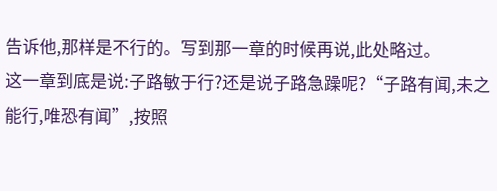告诉他,那样是不行的。写到那一章的时候再说,此处略过。
这一章到底是说:子路敏于行?还是说子路急躁呢?“子路有闻,未之能行,唯恐有闻”,按照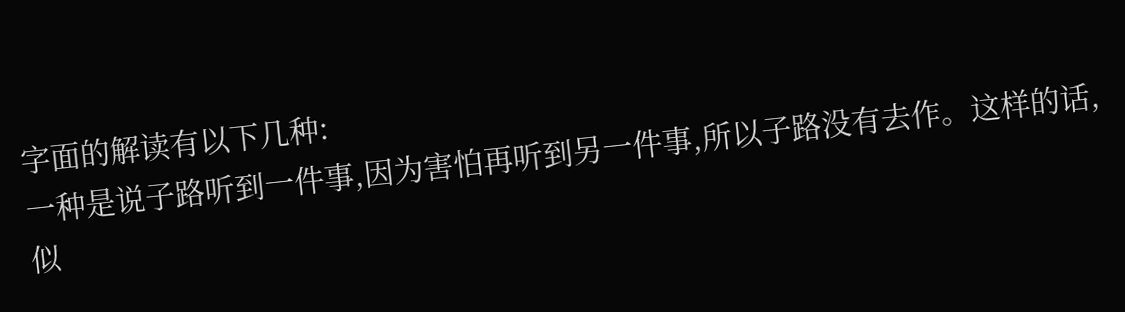字面的解读有以下几种:
一种是说子路听到一件事,因为害怕再听到另一件事,所以子路没有去作。这样的话,似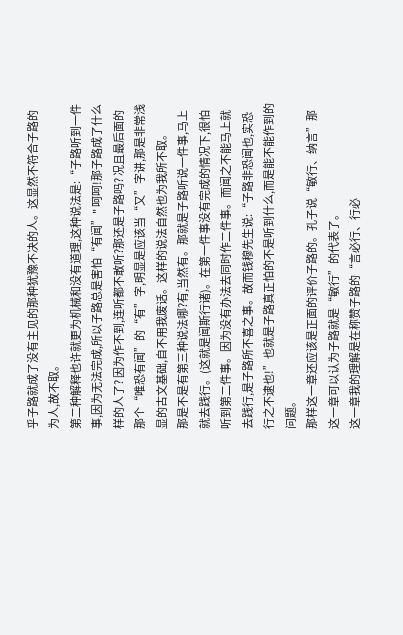乎子路就成了没有主见的那种犹豫不决的人。这显然不符合子路的为人,故不取。
第二种解释也许就更为机械和没有道理,这种说法是:“子路听到一件事,因为无法完成,所以子路总是害怕“有闻”" 呵呵!那子路成了什么样的人了? 因为作不到,连听都不敢听?那还是子路吗? 况且最后面的那个“唯恐有闻”的“有”字,明显是应该当“又”字讲,那是非常浅显的古文基础,自不用我废话。这样的说法自然也为我所不取。
那是不是有第三种说法哪?有,当然有。那就是子路听说一件事,马上就去践行。(这就是闻斯行诸)。在第一件事没有完成的情况下,很怕听到第二件事。因为没有办法去同时作二件事。而闻之不能马上就去践行,是子路所不喜之事。故而钱穆先生说:“子路非恐闻也,实恐行之不逮也!”也就是子路真正怕的不是听到什么,而是能不能作到的问题。
那样这一章还应该是正面的评价子路的。孔子说“敏行、纳言”那这一章可以认为子路就是“敏行”的代表了。
这一章我的理解是在称赞子路的“言必行、行必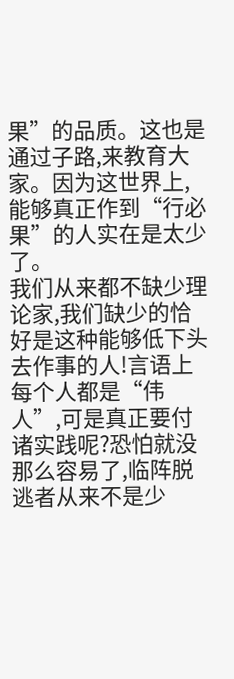果”的品质。这也是通过子路,来教育大家。因为这世界上,能够真正作到“行必果”的人实在是太少了。
我们从来都不缺少理论家,我们缺少的恰好是这种能够低下头去作事的人!言语上每个人都是“伟人”,可是真正要付诸实践呢?恐怕就没那么容易了,临阵脱逃者从来不是少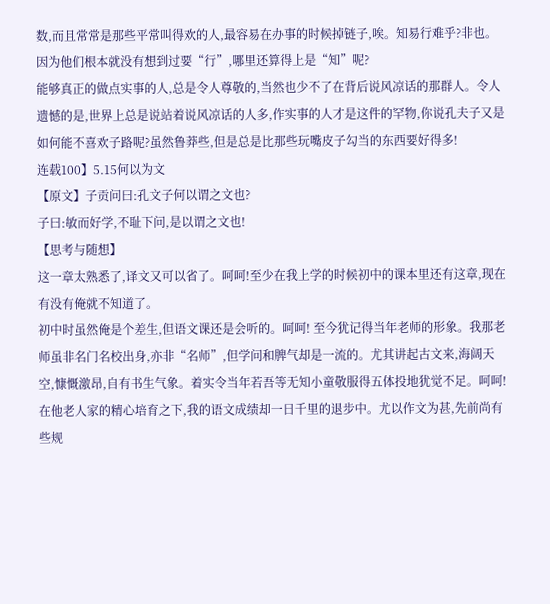数,而且常常是那些平常叫得欢的人,最容易在办事的时候掉链子,唉。知易行难乎?非也。因为他们根本就没有想到过要“行”,哪里还算得上是“知”呢?
能够真正的做点实事的人,总是令人尊敬的,当然也少不了在背后说风凉话的那群人。令人遗憾的是,世界上总是说站着说风凉话的人多,作实事的人才是这件的罕物,你说孔夫子又是如何能不喜欢子路呢?虽然鲁莽些,但是总是比那些玩嘴皮子勾当的东西要好得多!
连载100】5.15何以为文
【原文】子贡问曰:孔文子何以谓之文也?
子曰:敏而好学,不耻下问,是以谓之文也!
【思考与随想】
这一章太熟悉了,译文又可以省了。呵呵!至少在我上学的时候初中的课本里还有这章,现在有没有俺就不知道了。
初中时虽然俺是个差生,但语文课还是会听的。呵呵! 至今犹记得当年老师的形象。我那老师虽非名门名校出身,亦非“名师”,但学问和脾气却是一流的。尤其讲起古文来,海阔天空,慷慨激昂,自有书生气象。着实令当年若吾等无知小童敬服得五体投地犹觉不足。呵呵!在他老人家的精心培育之下,我的语文成绩却一日千里的退步中。尤以作文为甚,先前尚有些规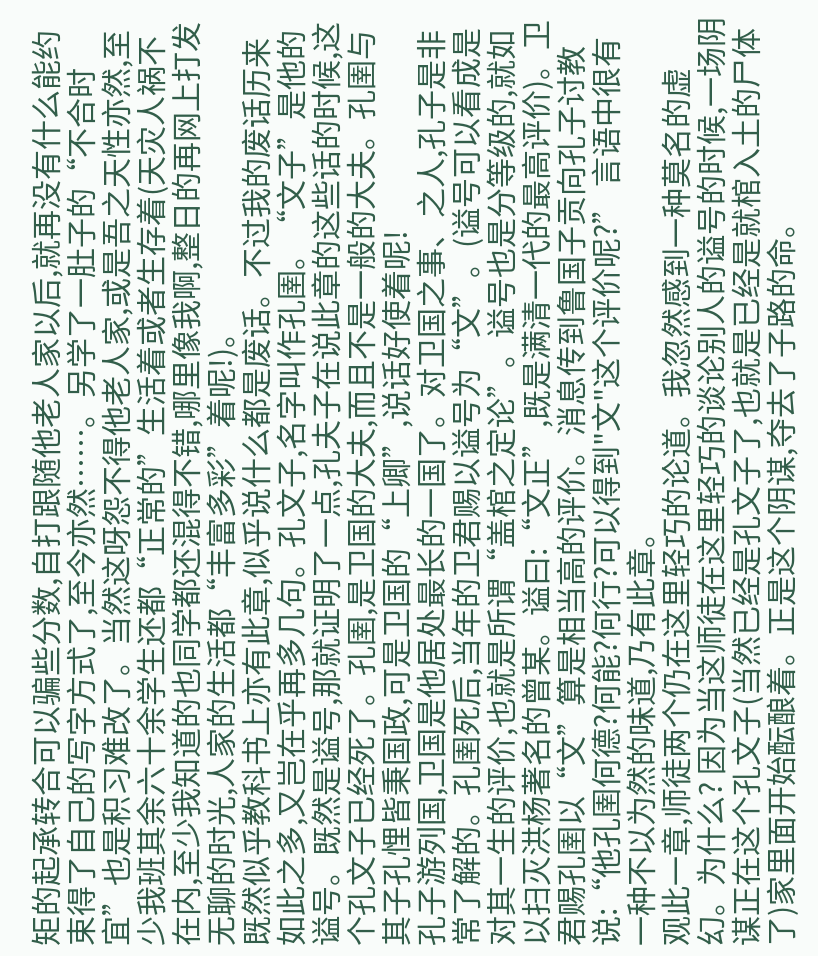矩的起承转合可以骗些分数,自打跟随他老人家以后,就再没有什么能约束得了自己的写字方式了,至今亦然……。另学了一肚子的“不合时宜”也是积习难改了。当然这呀怨不得他老人家,或是吾之天性亦然,至少我班其余六十余学生还都“正常的”生活着或者生存着(天灾人祸不在内,至少我知道的也同学都还混得不错,哪里像我啊,整日的再网上打发无聊的时光,人家的生活都“丰富多彩”着呢!)。
既然似乎教科书上亦有此章,似乎说什么都是废话。不过我的废话历来如此之多,又岂在乎再多几句。孔文子,名字叫作孔圉。“文子”是他的谥号。既然是谥号,那就证明了一点,孔夫子在说此章的这些话的时候,这个孔文子已经死了。孔圉,是卫国的大夫,而且不是一般的大夫。孔圉与其子孔悝皆秉国政,可是卫国的“上卿”,说话好使着呢!
孔子游列国,卫国是他居处最长的一国了。对卫国之事、之人,孔子是非常了解的。孔圉死后,当年的卫君赐以谥号为“文”。(谥号可以看成是对其一生的评价,也就是所谓“盖棺之定论”。谥号也是分等级的,就如以扫灭洪杨著名的曾某。谥曰:“文正”,既是满清一代的最高评价)。卫君赐孔圉以“文”算是相当高的评价。消息传到鲁国子贡向孔子讨教说:“他孔圉何德?何能?何行?可以得到"文"这个评价呢?” 言语中很有一种不以为然的味道,乃有此章。
观此一章,师徒两个仍在这里轻巧的论道。我忽然感到一种莫名的虚幻。为什么? 因为当这师徒在这里轻巧的谈论别人的谥号的时候,一场阴谋正在这个孔文子(当然已经是孔文子了,也就是已经是就棺入土的尸体了)家里面开始酝酿着。正是这个阴谋,夺去了子路的命。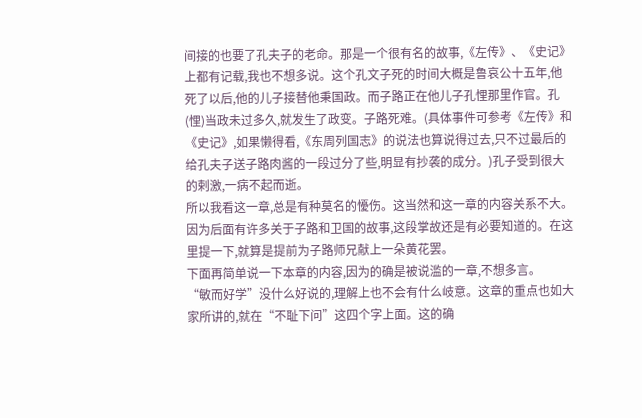间接的也要了孔夫子的老命。那是一个很有名的故事,《左传》、《史记》上都有记载,我也不想多说。这个孔文子死的时间大概是鲁哀公十五年,他死了以后,他的儿子接替他秉国政。而子路正在他儿子孔悝那里作官。孔(悝)当政未过多久,就发生了政变。子路死难。(具体事件可参考《左传》和《史记》,如果懒得看,《东周列国志》的说法也算说得过去,只不过最后的给孔夫子送子路肉酱的一段过分了些,明显有抄袭的成分。)孔子受到很大的剌激,一病不起而逝。
所以我看这一章,总是有种莫名的懮伤。这当然和这一章的内容关系不大。因为后面有许多关于子路和卫国的故事,这段掌故还是有必要知道的。在这里提一下,就算是提前为子路师兄献上一朵黄花罢。
下面再简单说一下本章的内容,因为的确是被说滥的一章,不想多言。
“敏而好学”没什么好说的,理解上也不会有什么岐意。这章的重点也如大家所讲的,就在“不耻下问”这四个字上面。这的确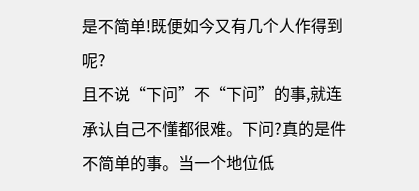是不简单!既便如今又有几个人作得到呢?
且不说“下问”不“下问”的事,就连承认自己不懂都很难。下问?真的是件不简单的事。当一个地位低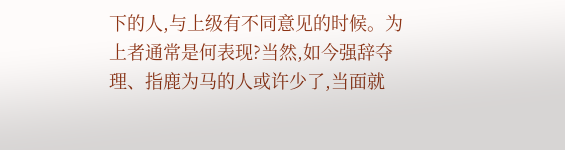下的人,与上级有不同意见的时候。为上者通常是何表现?当然,如今强辞夺理、指鹿为马的人或许少了,当面就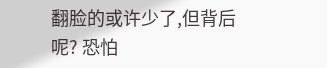翻脸的或许少了,但背后呢? 恐怕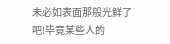未必如表面那般光鲜了吧!毕竟某些人的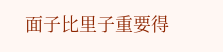面子比里子重要得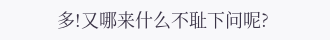多!又哪来什么不耻下问呢?